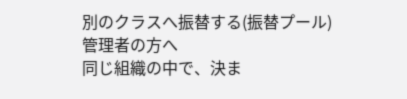別のクラスへ振替する(振替プール)
管理者の方へ
同じ組織の中で、決ま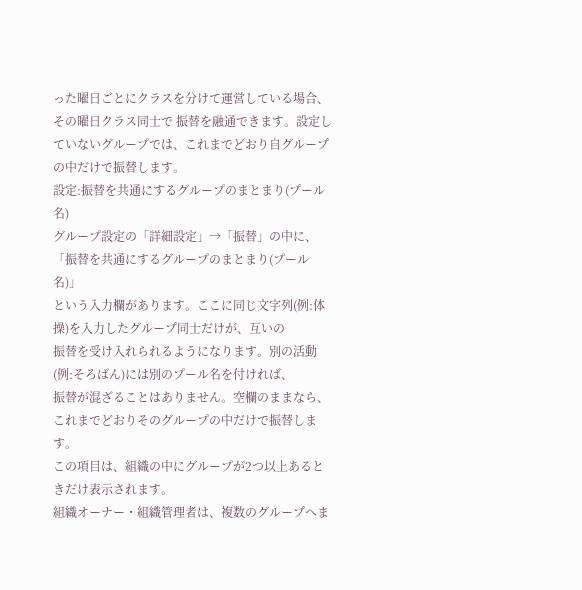った曜日ごとにクラスを分けて運営している場合、その曜日クラス同士で 振替を融通できます。設定していないグループでは、これまでどおり自グループの中だけで振替します。
設定:振替を共通にするグループのまとまり(プール名)
グループ設定の「詳細設定」→「振替」の中に、「振替を共通にするグループのまとまり(プール名)」
という入力欄があります。ここに同じ文字列(例:体操)を入力したグループ同士だけが、互いの
振替を受け入れられるようになります。別の活動(例:そろばん)には別のプール名を付ければ、
振替が混ざることはありません。空欄のままなら、これまでどおりそのグループの中だけで振替します。
この項目は、組織の中にグループが2つ以上あるときだけ表示されます。
組織オーナー・組織管理者は、複数のグループへま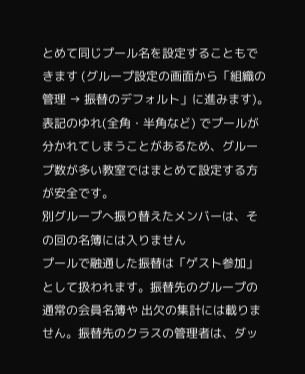とめて同じプール名を設定することもできます (グループ設定の画面から「組織の管理 → 振替のデフォルト」に進みます)。表記のゆれ(全角・半角など) でプールが分かれてしまうことがあるため、グループ数が多い教室ではまとめて設定する方が安全です。
別グループへ振り替えたメンバーは、その回の名簿には入りません
プールで融通した振替は「ゲスト参加」として扱われます。振替先のグループの通常の会員名簿や 出欠の集計には載りません。振替先のクラスの管理者は、ダッ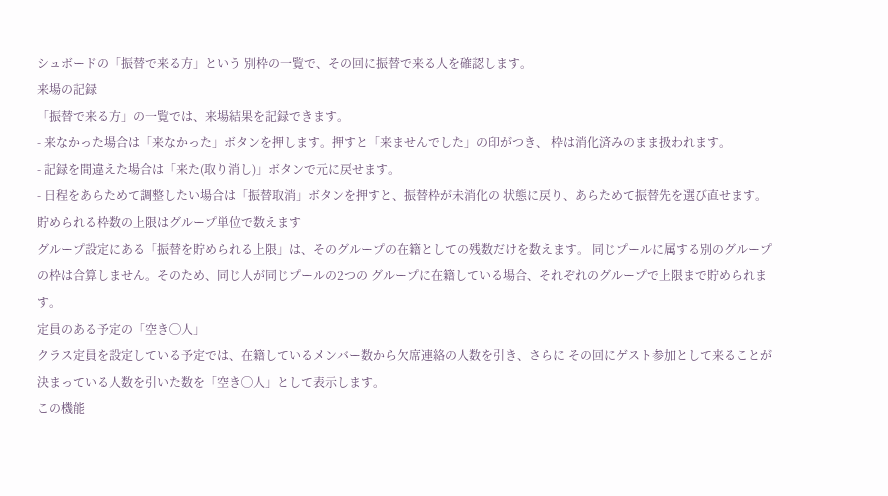シュボードの「振替で来る方」という 別枠の一覧で、その回に振替で来る人を確認します。
来場の記録
「振替で来る方」の一覧では、来場結果を記録できます。
- 来なかった場合は「来なかった」ボタンを押します。押すと「来ませんでした」の印がつき、 枠は消化済みのまま扱われます。
- 記録を間違えた場合は「来た(取り消し)」ボタンで元に戻せます。
- 日程をあらためて調整したい場合は「振替取消」ボタンを押すと、振替枠が未消化の 状態に戻り、あらためて振替先を選び直せます。
貯められる枠数の上限はグループ単位で数えます
グループ設定にある「振替を貯められる上限」は、そのグループの在籍としての残数だけを数えます。 同じプールに属する別のグループの枠は合算しません。そのため、同じ人が同じプールの2つの グループに在籍している場合、それぞれのグループで上限まで貯められます。
定員のある予定の「空き◯人」
クラス定員を設定している予定では、在籍しているメンバー数から欠席連絡の人数を引き、さらに その回にゲスト参加として来ることが決まっている人数を引いた数を「空き◯人」として表示します。
この機能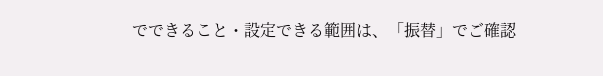でできること・設定できる範囲は、「振替」でご確認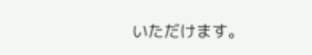いただけます。